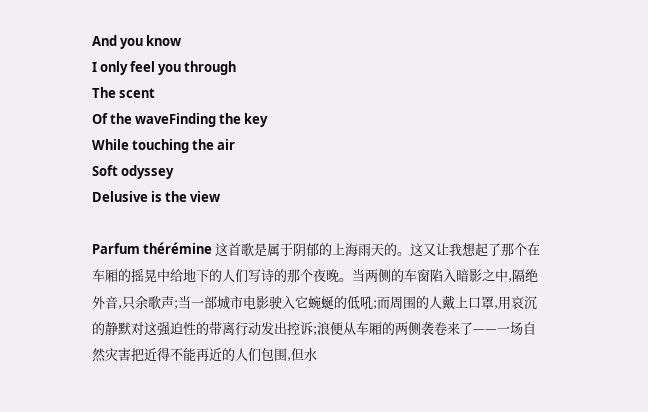And you know
I only feel you through
The scent
Of the waveFinding the key
While touching the air
Soft odyssey
Delusive is the view

Parfum thérémine 这首歌是属于阴郁的上海雨天的。这又让我想起了那个在车厢的摇晃中给地下的人们写诗的那个夜晚。当两侧的车窗陷入暗影之中,隔绝外音,只余歌声;当一部城市电影驶入它蜿蜒的低吼;而周围的人戴上口罩,用哀沉的静默对这强迫性的带离行动发出控诉;浪便从车厢的两侧袭卷来了——一场自然灾害把近得不能再近的人们包围,但水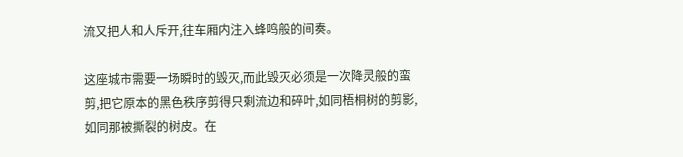流又把人和人斥开,往车厢内注入蜂鸣般的间奏。

这座城市需要一场瞬时的毁灭,而此毁灭必须是一次降灵般的蛮剪,把它原本的黑色秩序剪得只剩流边和碎叶,如同梧桐树的剪影,如同那被撕裂的树皮。在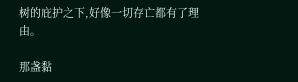树的庇护之下,好像一切存亡都有了理由。

那盏黏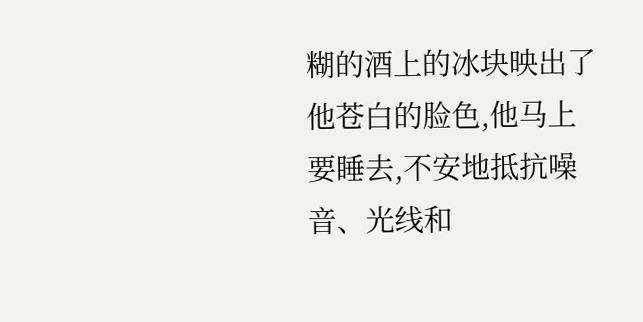糊的酒上的冰块映出了他苍白的脸色,他马上要睡去,不安地抵抗噪音、光线和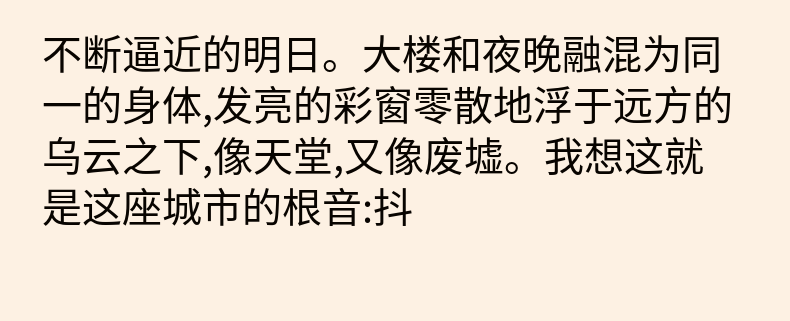不断逼近的明日。大楼和夜晚融混为同一的身体,发亮的彩窗零散地浮于远方的乌云之下,像天堂,又像废墟。我想这就是这座城市的根音:抖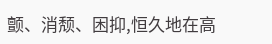颤、消颓、困抑,恒久地在高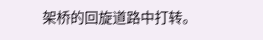架桥的回旋道路中打转。